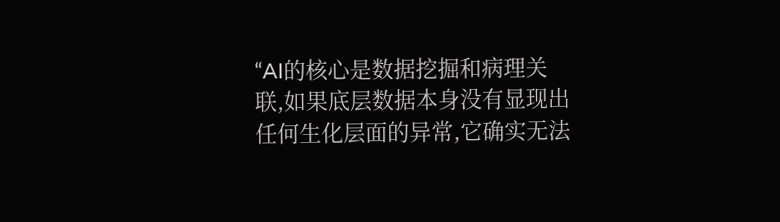“AI的核心是数据挖掘和病理关联,如果底层数据本身没有显现出任何生化层面的异常,它确实无法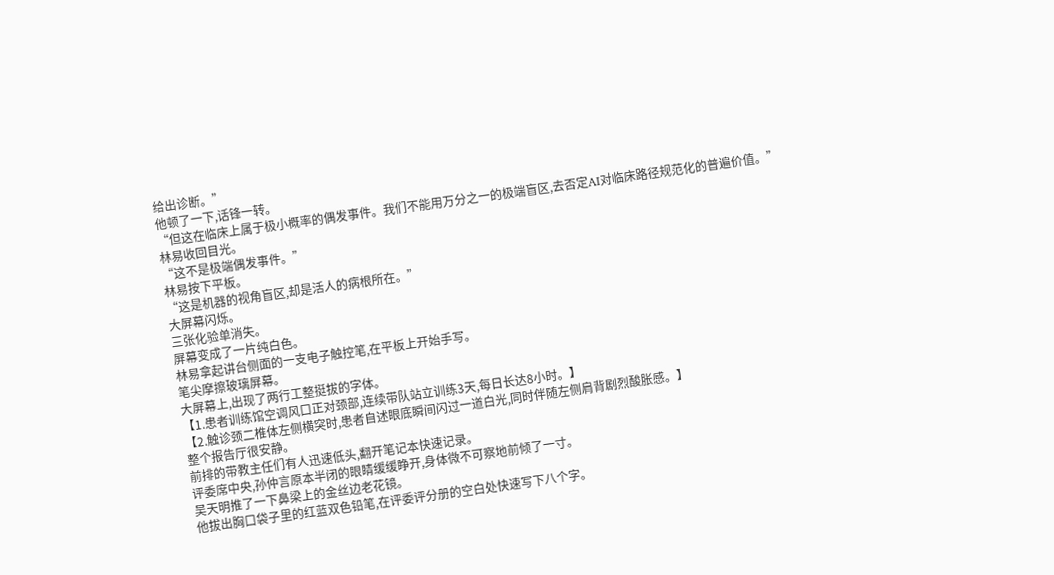给出诊断。”
他顿了一下,话锋一转。
“但这在临床上属于极小概率的偶发事件。我们不能用万分之一的极端盲区,去否定AI对临床路径规范化的普遍价值。”
林易收回目光。
“这不是极端偶发事件。”
林易按下平板。
“这是机器的视角盲区,却是活人的病根所在。”
大屏幕闪烁。
三张化验单消失。
屏幕变成了一片纯白色。
林易拿起讲台侧面的一支电子触控笔,在平板上开始手写。
笔尖摩擦玻璃屏幕。
大屏幕上,出现了两行工整挺拔的字体。
【1.患者训练馆空调风口正对颈部,连续带队站立训练3天,每日长达8小时。】
【2.触诊颈二椎体左侧横突时,患者自述眼底瞬间闪过一道白光,同时伴随左侧肩背剧烈酸胀感。】
整个报告厅很安静。
前排的带教主任们有人迅速低头,翻开笔记本快速记录。
评委席中央,孙仲言原本半闭的眼睛缓缓睁开,身体微不可察地前倾了一寸。
吴天明推了一下鼻梁上的金丝边老花镜。
他拔出胸口袋子里的红蓝双色铅笔,在评委评分册的空白处快速写下八个字。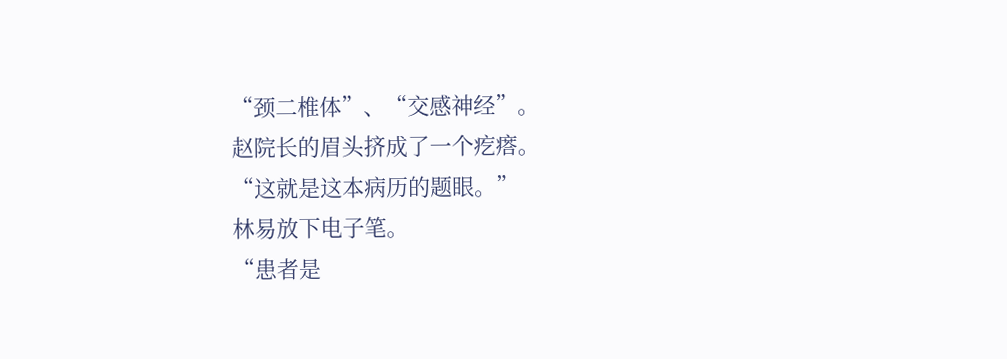“颈二椎体”、“交感神经”。
赵院长的眉头挤成了一个疙瘩。
“这就是这本病历的题眼。”
林易放下电子笔。
“患者是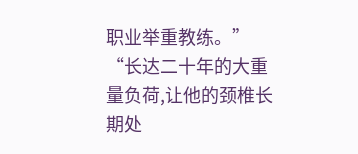职业举重教练。”
“长达二十年的大重量负荷,让他的颈椎长期处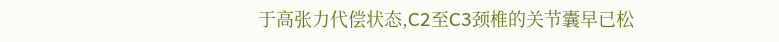于高张力代偿状态,C2至C3颈椎的关节囊早已松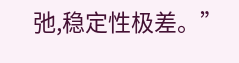弛,稳定性极差。”